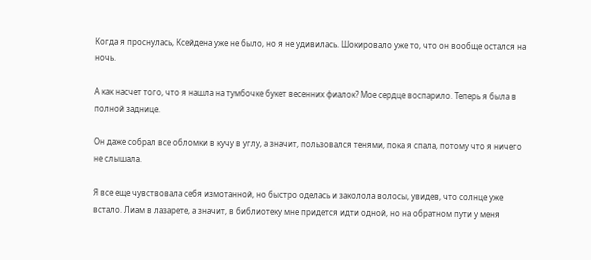Когда я проснулась, Ксейдена уже не было, но я не удивилась. Шокировало уже то, что он вообще остался на ночь.

А как насчет того, что я нашла на тумбочке букет весенних фиалок? Мое сердце воспарило. Теперь я была в полной заднице.

Он даже собрал все обломки в кучу в углу, а значит, пользовался тенями, пока я спала, потому что я ничего не слышала.

Я все еще чувствовала себя измотанной, но быстро оделась и заколола волосы, увидев, что солнце уже встало. Лиам в лазарете, а значит, в библиотеку мне придется идти одной, но на обратном пути у меня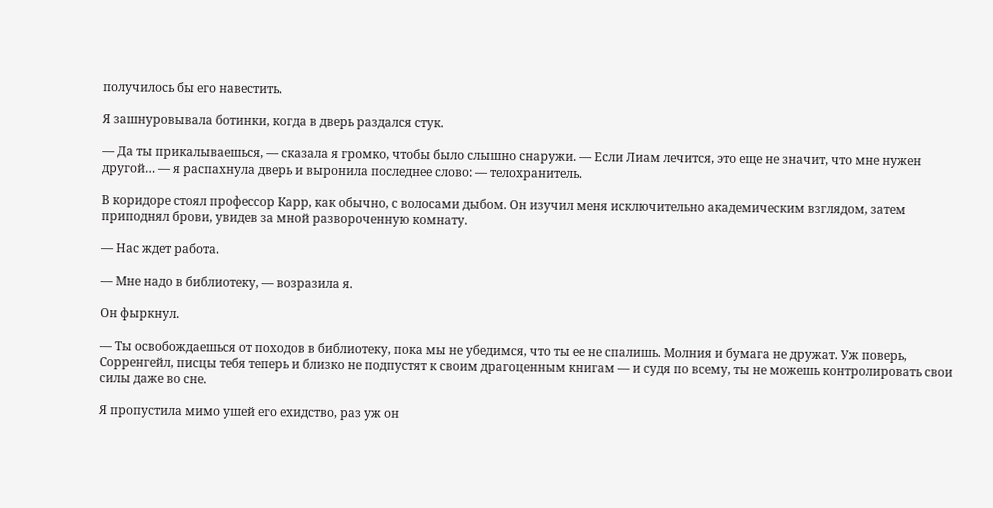получилось бы его навестить.

Я зашнуровывала ботинки, когда в дверь раздался стук.

— Да ты прикалываешься, — сказала я громко, чтобы было слышно снаружи. — Если Лиам лечится, это еще не значит, что мне нужен другой… — я распахнула дверь и выронила последнее слово: — телохранитель.

В коридоре стоял профессор Карр, как обычно, с волосами дыбом. Он изучил меня исключительно академическим взглядом, затем приподнял брови, увидев за мной развороченную комнату.

— Нас ждет работа.

— Мне надо в библиотеку, — возразила я.

Он фыркнул.

— Ты освобождаешься от походов в библиотеку, пока мы не убедимся, что ты ее не спалишь. Молния и бумага не дружат. Уж поверь, Сорренгейл, писцы тебя теперь и близко не подпустят к своим драгоценным книгам — и судя по всему, ты не можешь контролировать свои силы даже во сне.

Я пропустила мимо ушей его ехидство, раз уж он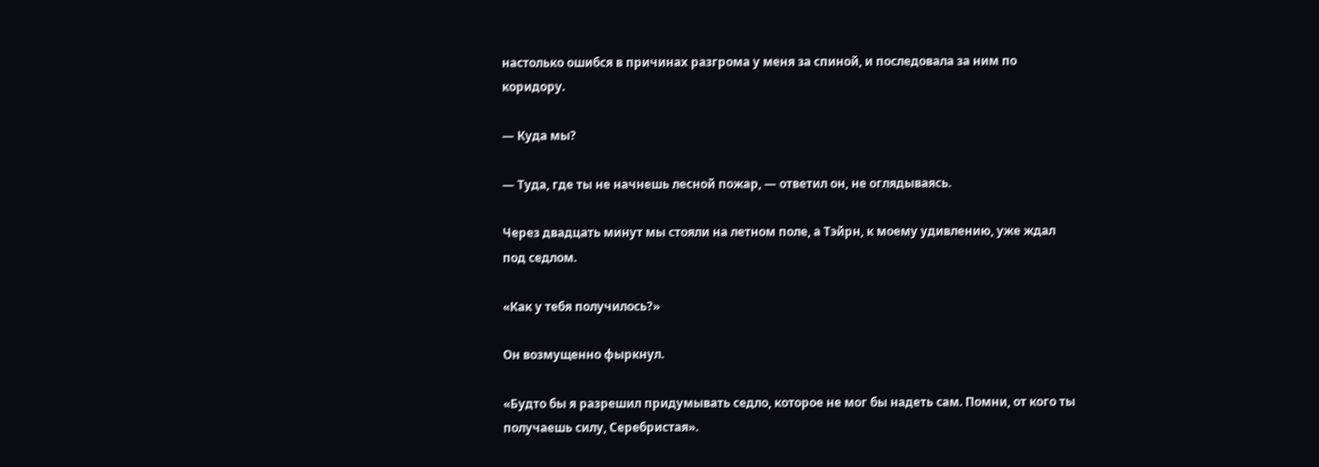настолько ошибся в причинах разгрома у меня за спиной, и последовала за ним по коридору.

— Куда мы?

— Туда, где ты не начнешь лесной пожар, — ответил он, не оглядываясь.

Через двадцать минут мы стояли на летном поле, а Тэйрн, к моему удивлению, уже ждал под седлом.

«Как у тебя получилось?»

Он возмущенно фыркнул.

«Будто бы я разрешил придумывать седло, которое не мог бы надеть сам. Помни, от кого ты получаешь силу, Серебристая».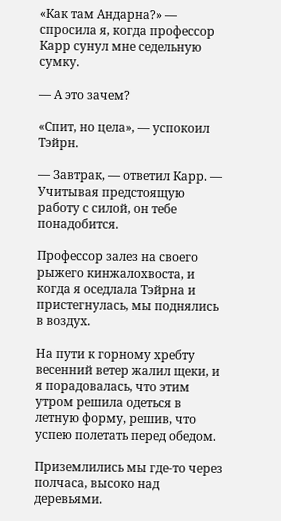«Как там Андарна?» — спросила я, когда профессор Карр сунул мне седельную сумку.

— А это зачем?

«Спит, но цела», — успокоил Тэйрн.

— Завтрак, — ответил Карр. — Учитывая предстоящую работу с силой, он тебе понадобится.

Профессор залез на своего рыжего кинжалохвоста, и когда я оседлала Тэйрна и пристегнулась, мы поднялись в воздух.

На пути к горному хребту весенний ветер жалил щеки, и я порадовалась, что этим утром решила одеться в летную форму, решив, что успею полетать перед обедом.

Приземлились мы где-то через полчаса, высоко над деревьями.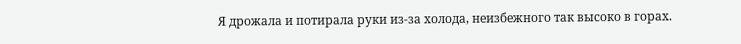Я дрожала и потирала руки из-за холода, неизбежного так высоко в горах.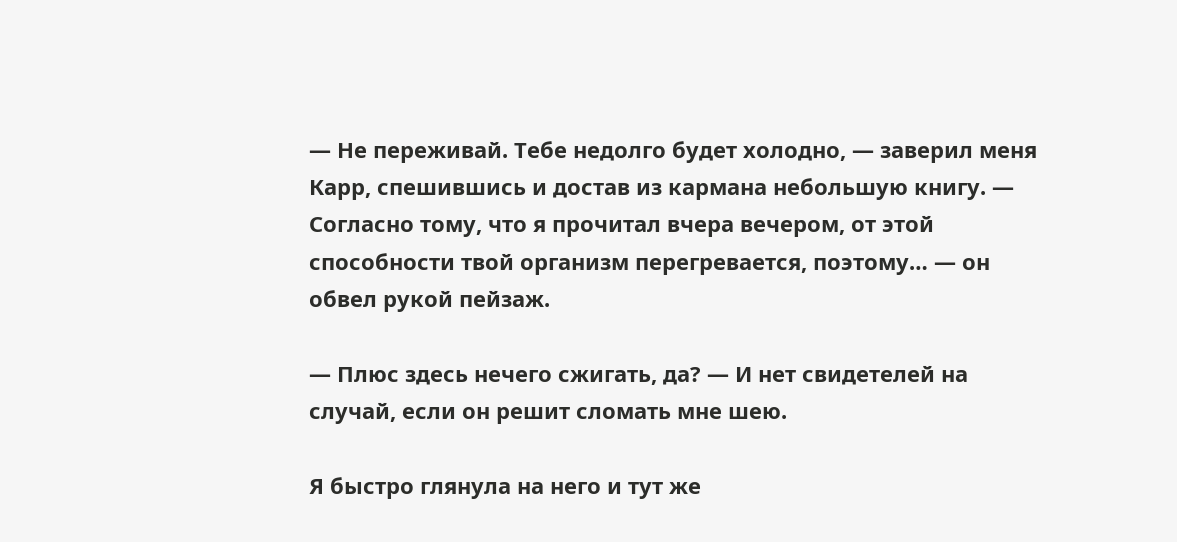— Не переживай. Тебе недолго будет холодно, — заверил меня Карр, спешившись и достав из кармана небольшую книгу. — Согласно тому, что я прочитал вчера вечером, от этой способности твой организм перегревается, поэтому… — он обвел рукой пейзаж.

— Плюс здесь нечего сжигать, да? — И нет свидетелей на случай, если он решит сломать мне шею.

Я быстро глянула на него и тут же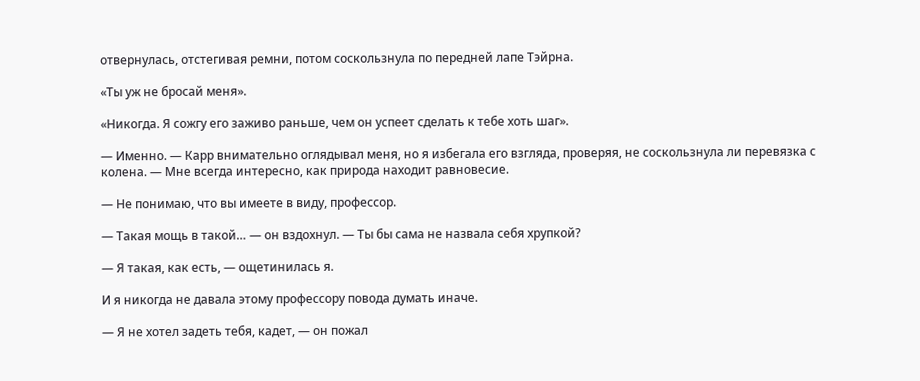отвернулась, отстегивая ремни, потом соскользнула по передней лапе Тэйрна.

«Ты уж не бросай меня».

«Никогда. Я сожгу его заживо раньше, чем он успеет сделать к тебе хоть шаг».

— Именно. — Карр внимательно оглядывал меня, но я избегала его взгляда, проверяя, не соскользнула ли перевязка с колена. — Мне всегда интересно, как природа находит равновесие.

— Не понимаю, что вы имеете в виду, профессор.

— Такая мощь в такой… — он вздохнул. — Ты бы сама не назвала себя хрупкой?

— Я такая, как есть, — ощетинилась я.

И я никогда не давала этому профессору повода думать иначе.

— Я не хотел задеть тебя, кадет, — он пожал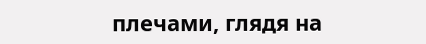плечами, глядя на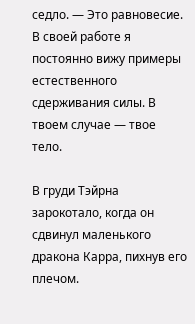седло. — Это равновесие. В своей работе я постоянно вижу примеры естественного сдерживания силы. В твоем случае — твое тело.

В груди Тэйрна зарокотало, когда он сдвинул маленького дракона Карра, пихнув его плечом.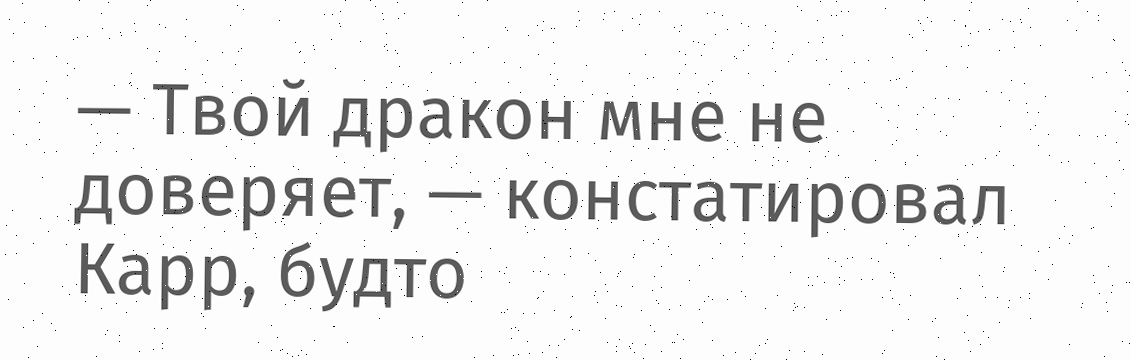— Твой дракон мне не доверяет, — констатировал Карр, будто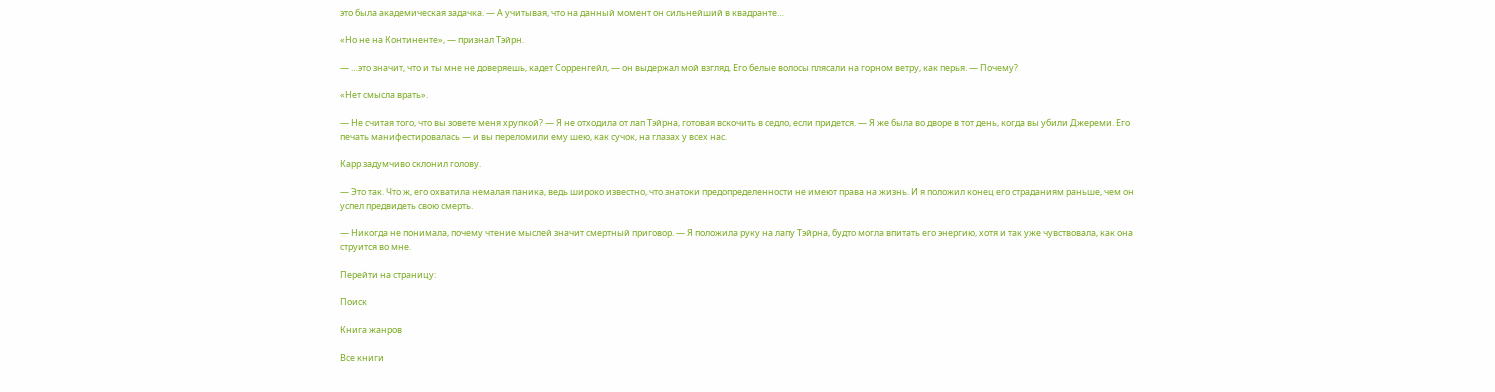это была академическая задачка. — А учитывая, что на данный момент он сильнейший в квадранте…

«Но не на Континенте», — признал Тэйрн.

— …это значит, что и ты мне не доверяешь, кадет Сорренгейл, — он выдержал мой взгляд. Его белые волосы плясали на горном ветру, как перья. — Почему?

«Нет смысла врать».

— Не считая того, что вы зовете меня хрупкой? — Я не отходила от лап Тэйрна, готовая вскочить в седло, если придется. — Я же была во дворе в тот день, когда вы убили Джереми. Его печать манифестировалась — и вы переломили ему шею, как сучок, на глазах у всех нас.

Карр задумчиво склонил голову.

— Это так. Что ж, его охватила немалая паника, ведь широко известно, что знатоки предопределенности не имеют права на жизнь. И я положил конец его страданиям раньше, чем он успел предвидеть свою смерть.

— Никогда не понимала, почему чтение мыслей значит смертный приговор. — Я положила руку на лапу Тэйрна, будто могла впитать его энергию, хотя и так уже чувствовала, как она струится во мне.

Перейти на страницу:

Поиск

Книга жанров

Все книги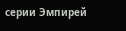серии Эмпирей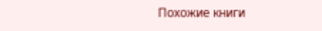Похожие книги